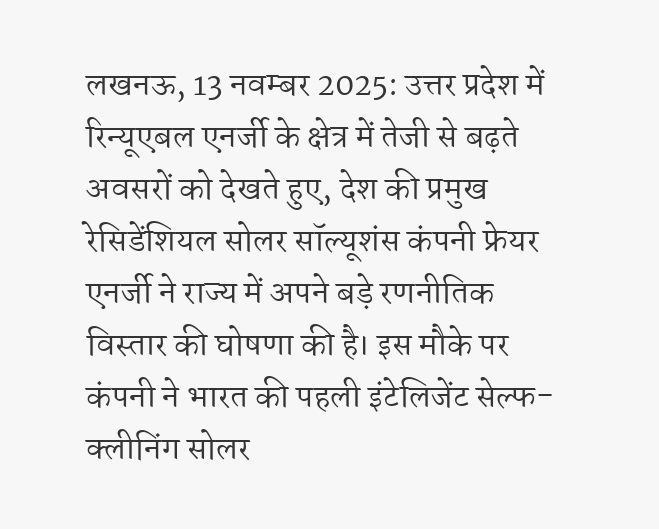लखनऊ, 13 नवम्बर 2025: उत्तर प्रदेश में रिन्यूएबल एनर्जी के क्षेत्र में तेजी से बढ़ते अवसरों को देखते हुए, देश की प्रमुख रेसिडेंशियल सोलर सॉल्यूशंस कंपनी फ्रेयर एनर्जी ने राज्य में अपने बड़े रणनीतिक विस्तार की घोषणा की है। इस मौके पर कंपनी ने भारत की पहली इंटेलिजेंट सेल्फ-क्लीनिंग सोलर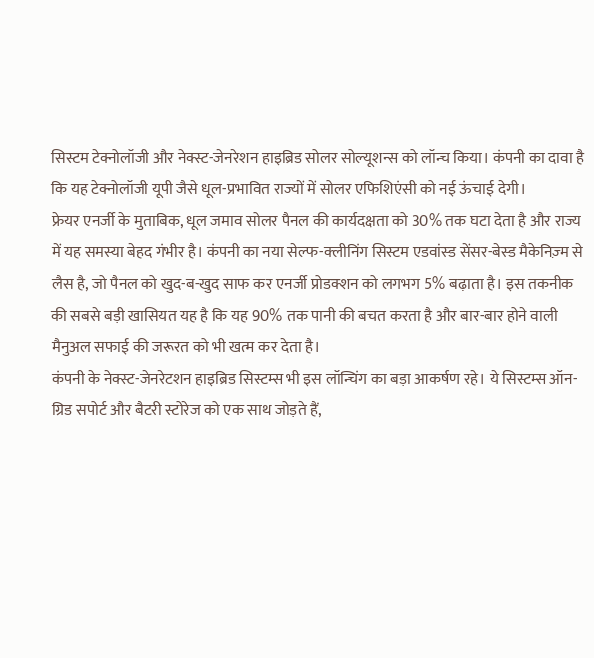सिस्टम टेक्नोलॉजी और नेक्स्ट-जेनरेशन हाइब्रिड सोलर सोल्यूशन्स को लॉन्च किया। कंपनी का दावा है कि यह टेक्नोलॉजी यूपी जैसे धूल-प्रभावित राज्यों में सोलर एफिशिएंसी को नई ऊंचाई देगी।
फ्रेयर एनर्जी के मुताबिक, धूल जमाव सोलर पैनल की कार्यदक्षता को 30% तक घटा देता है और राज्य में यह समस्या बेहद गंभीर है। कंपनी का नया सेल्फ-क्लीनिंग सिस्टम एडवांस्ड सेंसर-बेस्ड मैकेनिज़्म से लैस है, जो पैनल को खुद-ब-खुद साफ कर एनर्जी प्रोडक्शन को लगभग 5% बढ़ाता है। इस तकनीक की सबसे बड़ी खासियत यह है कि यह 90% तक पानी की बचत करता है और बार-बार होने वाली मैनुअल सफाई की जरूरत को भी खत्म कर देता है।
कंपनी के नेक्स्ट-जेनरेटशन हाइब्रिड सिस्टम्स भी इस लॉन्चिंग का बड़ा आकर्षण रहे। ये सिस्टम्स ऑन-ग्रिड सपोर्ट और बैटरी स्टोरेज को एक साथ जोड़ते हैं,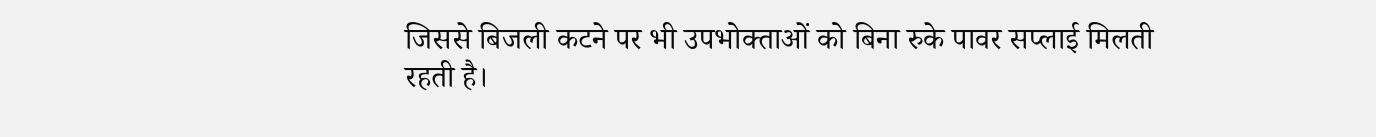जिससे बिजली कटने पर भी उपभोक्ताओं को बिना रुके पावर सप्लाई मिलती रहती है।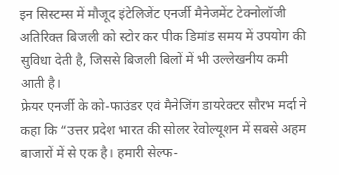इन सिस्टम्स में मौजूद इंटेलिजेंट एनर्जी मैनेजमेंट टेक्नोलॉजी अतिरिक्त बिजली को स्टोर कर पीक डिमांड समय में उपयोग की सुविधा देती है, जिससे बिजली बिलों में भी उल्लेखनीय कमी आती है।
फ्रेयर एनर्जी के को-फाउंडर एवं मैनेजिंग डायरेक्टर सौरभ मर्दा ने कहा कि “उत्तर प्रदेश भारत की सोलर रेवोल्यूशन में सबसे अहम बाजारों में से एक है। हमारी सेल्फ-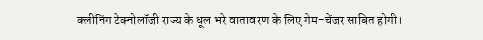क्लीनिंग टेक्नोलॉजी राज्य के धूल भरे वातावरण के लिए गेम-चेंजर साबित होगी।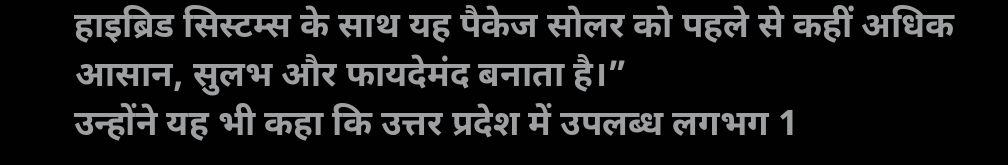हाइब्रिड सिस्टम्स के साथ यह पैकेज सोलर को पहले से कहीं अधिक आसान, सुलभ और फायदेमंद बनाता है।”
उन्होंने यह भी कहा कि उत्तर प्रदेश में उपलब्ध लगभग 1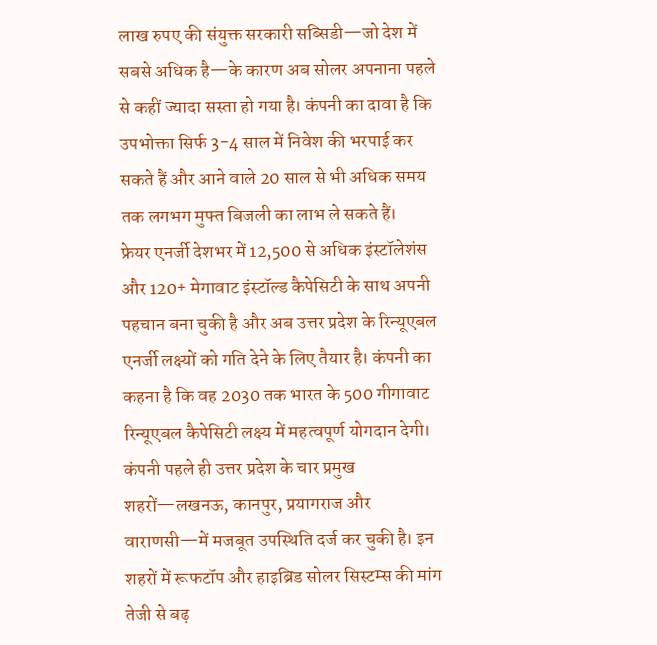लाख रुपए की संयुक्त सरकारी सब्सिडी—जो देश में सबसे अधिक है—के कारण अब सोलर अपनाना पहले से कहीं ज्यादा सस्ता हो गया है। कंपनी का दावा है कि उपभोक्ता सिर्फ 3-4 साल में निवेश की भरपाई कर सकते हैं और आने वाले 20 साल से भी अधिक समय तक लगभग मुफ्त बिजली का लाभ ले सकते हैं।
फ्रेयर एनर्जी देशभर में 12,500 से अधिक इंस्टॉलेशंस और 120+ मेगावाट इंस्टॉल्ड कैपेसिटी के साथ अपनी पहचान बना चुकी है और अब उत्तर प्रदेश के रिन्यूएबल एनर्जी लक्ष्यों को गति देने के लिए तैयार है। कंपनी का कहना है कि वह 2030 तक भारत के 500 गीगावाट रिन्यूएबल कैपेसिटी लक्ष्य में महत्वपूर्ण योगदान देगी।
कंपनी पहले ही उत्तर प्रदेश के चार प्रमुख शहरों—लखनऊ, कानपुर, प्रयागराज और वाराणसी—में मजबूत उपस्थिति दर्ज कर चुकी है। इन शहरों में रूफटॉप और हाइब्रिड सोलर सिस्टम्स की मांग तेजी से बढ़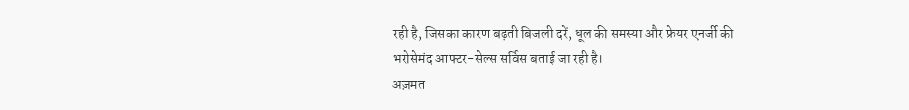रही है, जिसका कारण बढ़ती बिजली दरें, धूल की समस्या और फ्रेयर एनर्जी की भरोसेमंद आफ्टर-सेल्स सर्विस बताई जा रही है।
अज़मत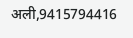अली,9415794416